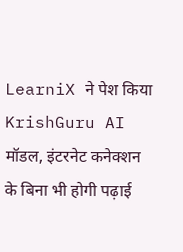LearniX ने पेश किया KrishGuru AI मॉडल, इंटरनेट कनेक्शन के बिना भी होगी पढ़ाई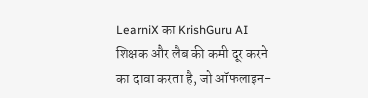LearniX का KrishGuru AI शिक्षक और लैब की कमी दूर करने का दावा करता है, जो ऑफलाइन-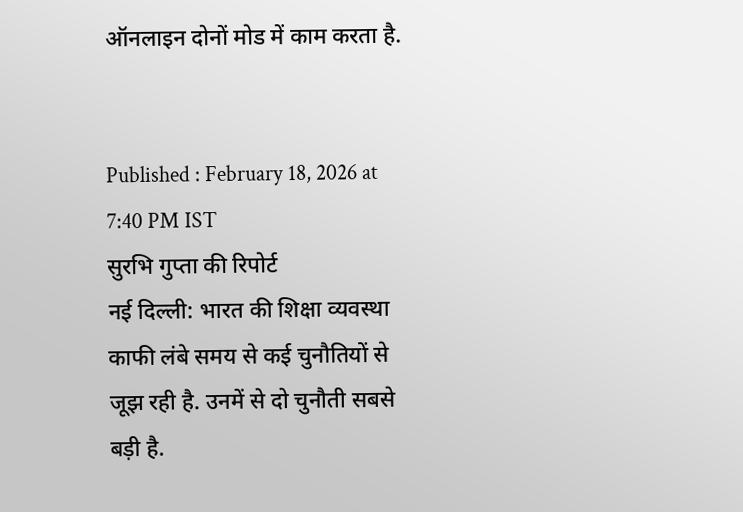ऑनलाइन दोनों मोड में काम करता है.


Published : February 18, 2026 at 7:40 PM IST
सुरभि गुप्ता की रिपोर्ट
नई दिल्ली: भारत की शिक्षा व्यवस्था काफी लंबे समय से कई चुनौतियों से जूझ रही है. उनमें से दो चुनौती सबसे बड़ी है.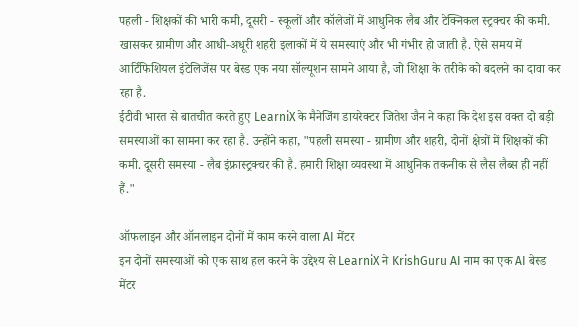पहली - शिक्षकों की भारी कमी, दूसरी - स्कूलों और कॉलेजों में आधुनिक लैब और टेक्निकल स्ट्रक्चर की कमी. खासकर ग्रामीण और आधी-अधूरी शहरी इलाकों में ये समस्याएं और भी गंभीर हो जाती है. ऐसे समय में आर्टिफिशियल इंटेलिजेंस पर बेस्ड एक नया सॉल्यूशन सामने आया है, जो शिक्षा के तरीके को बदलने का दावा कर रहा है.
ईटीवी भारत से बातचीत करते हुए LearniX के मैनेजिंग डायरेक्टर जितेश जैन ने कहा कि देश इस वक्त दो बड़ी समस्याओं का सामना कर रहा है. उन्होंने कहा, "पहली समस्या - ग्रामीण और शहरी, दोनों क्षेत्रों में शिक्षकों की कमी. दूसरी समस्या - लैब इंफ्रास्ट्रक्चर की है. हमारी शिक्षा व्यवस्था में आधुनिक तकनीक से लैस लैब्स ही नहीं हैं."

ऑफलाइन और ऑनलाइन दोनों में काम करने वाला AI मेंटर
इन दोनों समस्याओं को एक साथ हल करने के उद्देश्य से LearniX ने KrishGuru AI नाम का एक AI बेस्ड मेंटर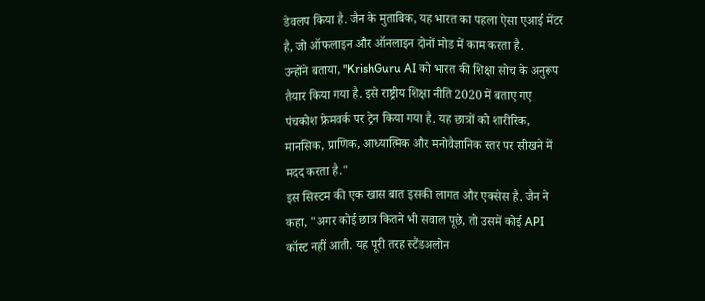डेवलप किया है. जैन के मुताबिक, यह भारत का पहला ऐसा एआई मेंटर है, जो ऑफलाइन और ऑनलाइन दोनों मोड में काम करता है.
उन्होंने बताया, "KrishGuru AI को भारत की शिक्षा सोच के अनुरूप तैयार किया गया है. इसे राष्ट्रीय शिक्षा नीति 2020 में बताए गए पंचकोश फ्रेमवर्क पर ट्रेन किया गया है. यह छात्रों को शारीरिक, मानसिक, प्राणिक, आध्यात्मिक और मनोवैज्ञानिक स्तर पर सीखने में मदद करता है."
इस सिस्टम की एक खास बात इसकी लागत और एक्सेस है. जैन ने कहा, "अगर कोई छात्र कितने भी सवाल पूछे, तो उसमें कोई API कॉस्ट नहीं आती. यह पूरी तरह स्टैंडअलोन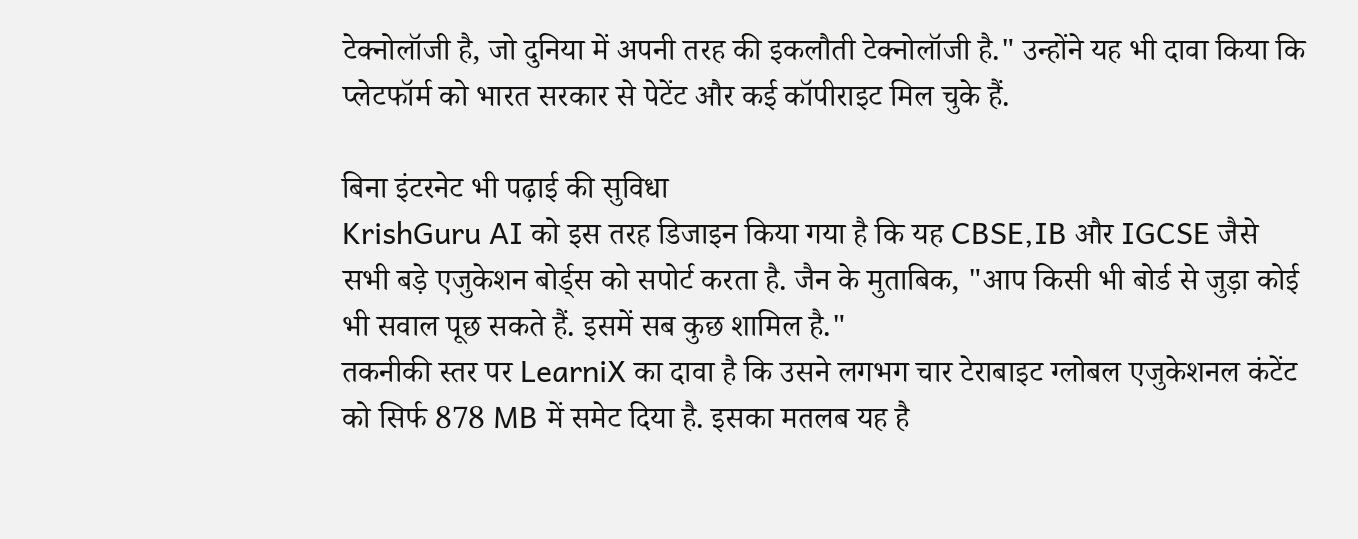टेक्नोलॉजी है, जो दुनिया में अपनी तरह की इकलौती टेक्नोलॉजी है." उन्होंने यह भी दावा किया कि प्लेटफॉर्म को भारत सरकार से पेटेंट और कई कॉपीराइट मिल चुके हैं.

बिना इंटरनेट भी पढ़ाई की सुविधा
KrishGuru AI को इस तरह डिजाइन किया गया है कि यह CBSE,IB और IGCSE जैसे सभी बड़े एजुकेशन बोर्ड्स को सपोर्ट करता है. जैन के मुताबिक, "आप किसी भी बोर्ड से जुड़ा कोई भी सवाल पूछ सकते हैं. इसमें सब कुछ शामिल है."
तकनीकी स्तर पर LearniX का दावा है कि उसने लगभग चार टेराबाइट ग्लोबल एजुकेशनल कंटेंट को सिर्फ 878 MB में समेट दिया है. इसका मतलब यह है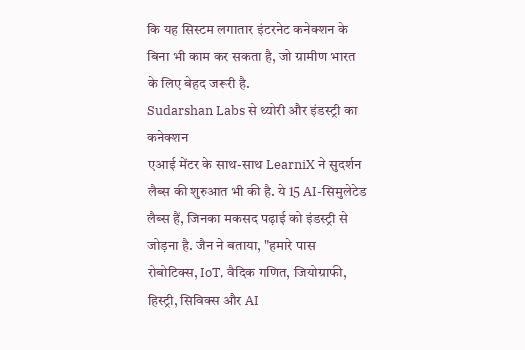कि यह सिस्टम लगातार इंटरनेट कनेक्शन के बिना भी काम कर सकता है, जो ग्रामीण भारत के लिए बेहद जरूरी है.
Sudarshan Labs से थ्योरी और इंडस्ट्री का कनेक्शन
एआई मेंटर के साथ-साथ LearniX ने सुदर्शन लैब्स की शुरुआत भी की है. ये 15 AI-सिमुलेटेड लैब्स हैं, जिनका मकसद पढ़ाई को इंडस्ट्री से जोड़ना है. जैन ने बताया, "हमारे पास रोबोटिक्स, IoT, वैदिक गणित, जियोग्राफी, हिस्ट्री, सिविक्स और AI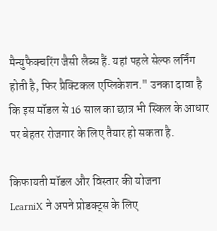मैन्युफैक्चरिंग जैसी लैब्स हैं. यहां पहले सेल्फ लर्निंग होती है, फिर प्रैक्टिकल एप्लिकेशन." उनका दावा है कि इस मॉडल से 16 साल का छात्र भी स्किल के आधार पर बेहतर रोजगार के लिए तैयार हो सकता है.

किफायती मॉडल और विस्तार की योजना
LearniX ने अपने प्रोडक्ट्स के लिए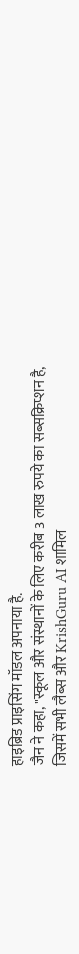हाइब्रिड प्राइसिंग मॉडल अपनाया है.
जैन ने कहा, "स्कूल और संस्थानों के लिए करीब 3 लाख रुपये का सब्सक्रिप्शन है, जिसमें सभी लैब्स और KrishGuru AI शामिल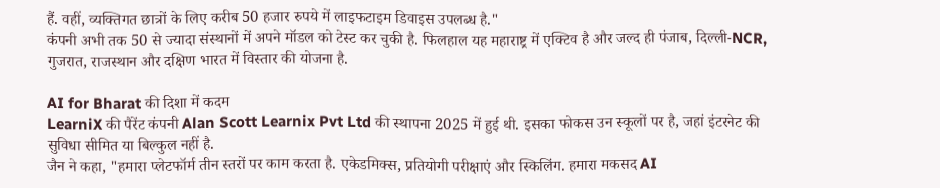हैं. वहीं, व्यक्तिगत छात्रों के लिए करीब 50 हजार रुपये में लाइफटाइम डिवाइस उपलब्ध है."
कंपनी अभी तक 50 से ज्यादा संस्थानों में अपने मॉडल को टेस्ट कर चुकी है. फिलहाल यह महाराष्ट्र में एक्टिव है और जल्द ही पंजाब, दिल्ली-NCR, गुजरात, राजस्थान और दक्षिण भारत में विस्तार की योजना है.

AI for Bharat की दिशा में कदम
LearniX की पैरेंट कंपनी Alan Scott Learnix Pvt Ltd की स्थापना 2025 में हुई थी. इसका फोकस उन स्कूलों पर है, जहां इंटरनेट की सुविधा सीमित या बिल्कुल नहीं है.
जैन ने कहा, "हमारा प्लेटफॉर्म तीन स्तरों पर काम करता है. एकेडमिक्स, प्रतियोगी परीक्षाएं और स्किलिंग. हमारा मकसद AI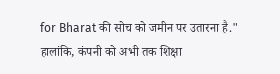for Bharat की सोच को जमीन पर उतारना है."
हालांकि, कंपनी को अभी तक शिक्षा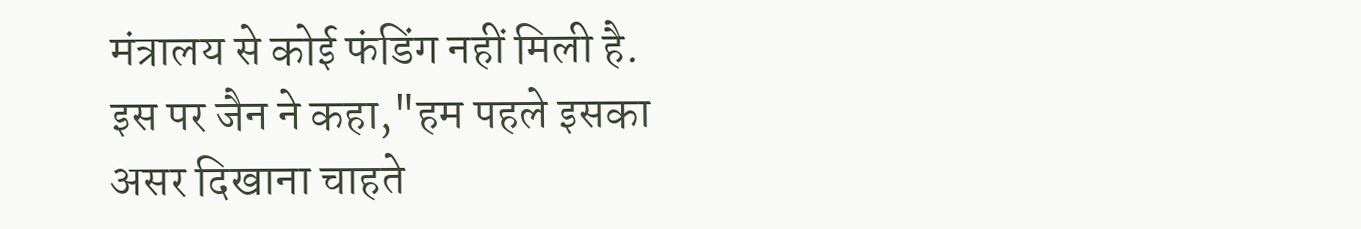मंत्रालय से कोई फंडिंग नहीं मिली है. इस पर जैन ने कहा,"हम पहले इसका असर दिखाना चाहते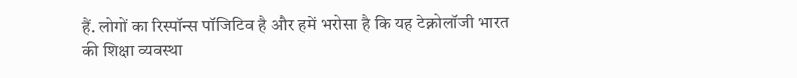हैं. लोगों का रिस्पॉन्स पॉजिटिव है और हमें भरोसा है कि यह टेक्नोलॉजी भारत की शिक्षा व्यवस्था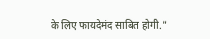के लिए फायदेमंद साबित होगी."